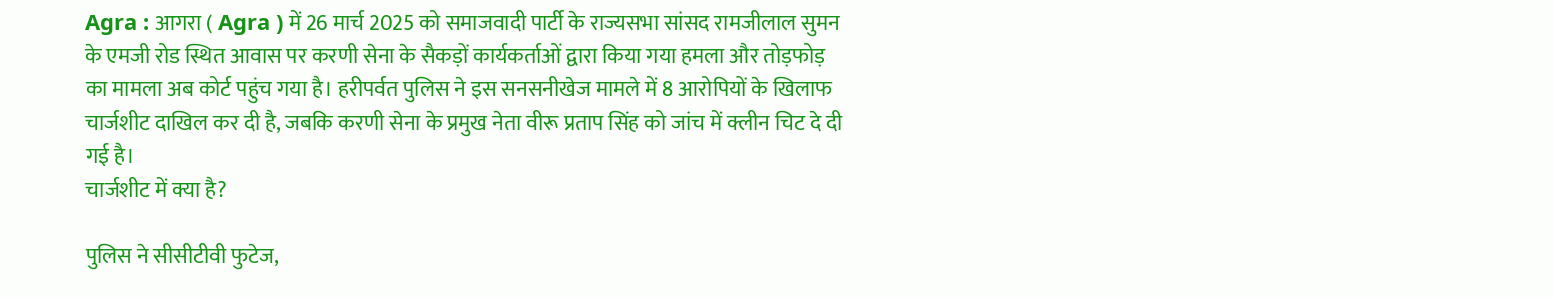Agra : आगरा ( Agra ) में 26 मार्च 2025 को समाजवादी पार्टी के राज्यसभा सांसद रामजीलाल सुमन के एमजी रोड स्थित आवास पर करणी सेना के सैकड़ों कार्यकर्ताओं द्वारा किया गया हमला और तोड़फोड़ का मामला अब कोर्ट पहुंच गया है। हरीपर्वत पुलिस ने इस सनसनीखेज मामले में 8 आरोपियों के खिलाफ चार्जशीट दाखिल कर दी है, जबकि करणी सेना के प्रमुख नेता वीरू प्रताप सिंह को जांच में क्लीन चिट दे दी गई है।
चार्जशीट में क्या है?

पुलिस ने सीसीटीवी फुटेज,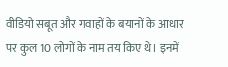वीडियो सबूत और गवाहों के बयानों के आधार पर कुल 10 लोगों के नाम तय किए थे। इनमें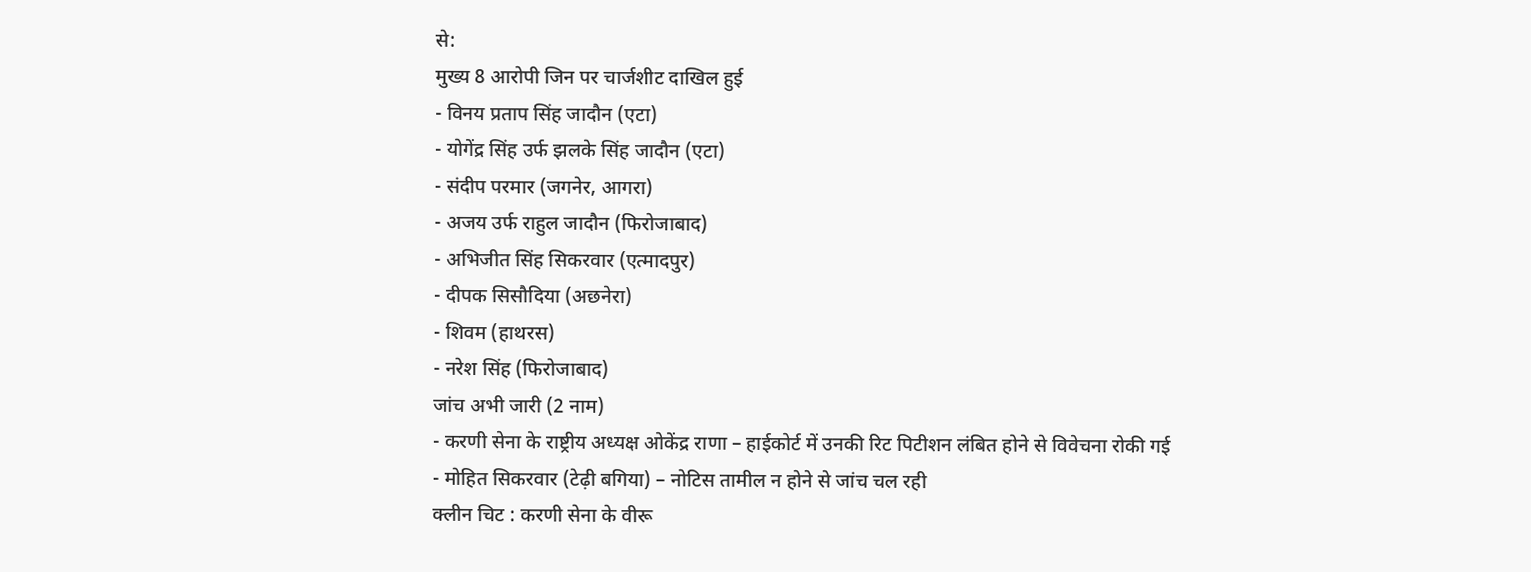से:
मुख्य 8 आरोपी जिन पर चार्जशीट दाखिल हुई
- विनय प्रताप सिंह जादौन (एटा)
- योगेंद्र सिंह उर्फ झलके सिंह जादौन (एटा)
- संदीप परमार (जगनेर, आगरा)
- अजय उर्फ राहुल जादौन (फिरोजाबाद)
- अभिजीत सिंह सिकरवार (एत्मादपुर)
- दीपक सिसौदिया (अछनेरा)
- शिवम (हाथरस)
- नरेश सिंह (फिरोजाबाद)
जांच अभी जारी (2 नाम)
- करणी सेना के राष्ट्रीय अध्यक्ष ओकेंद्र राणा – हाईकोर्ट में उनकी रिट पिटीशन लंबित होने से विवेचना रोकी गई
- मोहित सिकरवार (टेढ़ी बगिया) – नोटिस तामील न होने से जांच चल रही
क्लीन चिट : करणी सेना के वीरू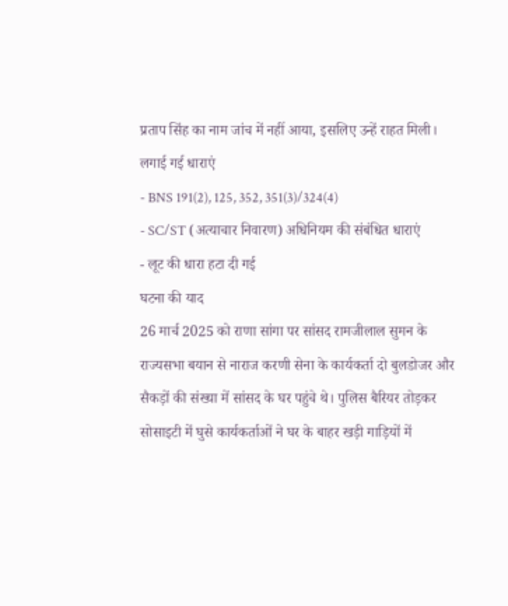प्रताप सिंह का नाम जांच में नहीं आया, इसलिए उन्हें राहत मिली।
लगाई गई धाराएं
- BNS 191(2), 125, 352, 351(3)/324(4)
- SC/ST (अत्याचार निवारण) अधिनियम की संबंधित धाराएं
- लूट की धारा हटा दी गई
घटना की याद
26 मार्च 2025 को राणा सांगा पर सांसद रामजीलाल सुमन के राज्यसभा बयान से नाराज करणी सेना के कार्यकर्ता दो बुलडोजर और सैकड़ों की संख्या में सांसद के घर पहुंचे थे। पुलिस बैरियर तोड़कर सोसाइटी में घुसे कार्यकर्ताओं ने घर के बाहर खड़ी गाड़ियों में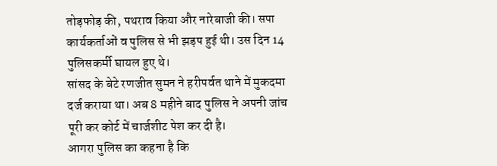तोड़फोड़ की, पथराव किया और नारेबाजी की। सपा कार्यकर्ताओं व पुलिस से भी झड़प हुई थी। उस दिन 14 पुलिसकर्मी घायल हुए थे।
सांसद के बेटे रणजीत सुमन ने हरीपर्वत थाने में मुकदमा दर्ज कराया था। अब 8 महीने बाद पुलिस ने अपनी जांच पूरी कर कोर्ट में चार्जशीट पेश कर दी है।
आगरा पुलिस का कहना है कि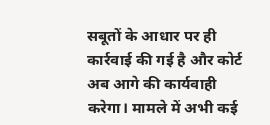सबूतों के आधार पर ही कार्रवाई की गई है और कोर्ट अब आगे की कार्यवाही करेगा। मामले में अभी कई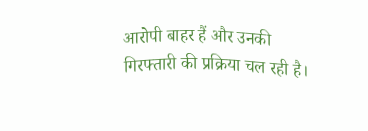आरोपी बाहर हैं और उनकी गिरफ्तारी की प्रक्रिया चल रही है।